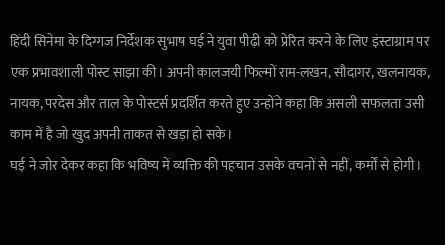हिंदी सिनेमा के दिग्गज निर्देशक सुभाष घई ने युवा पीढ़ी को प्रेरित करने के लिए इंस्टाग्राम पर एक प्रभावशाली पोस्ट साझा की। अपनी कालजयी फिल्मों राम-लखन, सौदागर, खलनायक, नायक, परदेस और ताल के पोस्टर्स प्रदर्शित करते हुए उन्होंने कहा कि असली सफलता उसी काम में है जो खुद अपनी ताकत से खड़ा हो सके।
घई ने जोर देकर कहा कि भविष्य में व्यक्ति की पहचान उसके वचनों से नहीं, कर्मों से होगी।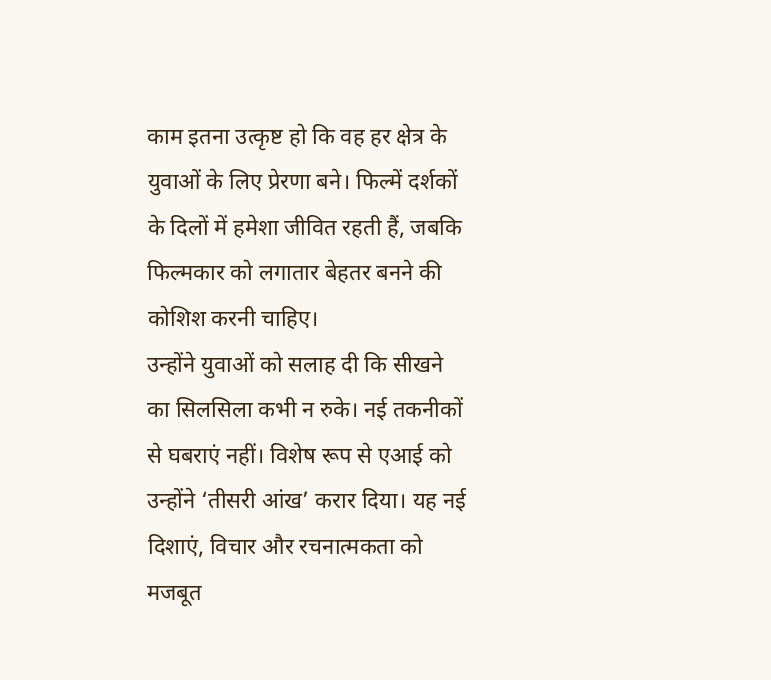काम इतना उत्कृष्ट हो कि वह हर क्षेत्र के युवाओं के लिए प्रेरणा बने। फिल्में दर्शकों के दिलों में हमेशा जीवित रहती हैं, जबकि फिल्मकार को लगातार बेहतर बनने की कोशिश करनी चाहिए।
उन्होंने युवाओं को सलाह दी कि सीखने का सिलसिला कभी न रुके। नई तकनीकों से घबराएं नहीं। विशेष रूप से एआई को उन्होंने ‘तीसरी आंख’ करार दिया। यह नई दिशाएं, विचार और रचनात्मकता को मजबूत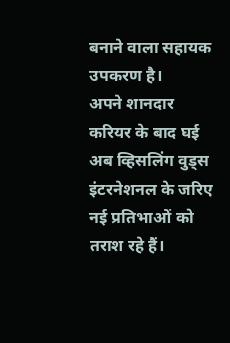बनाने वाला सहायक उपकरण है।
अपने शानदार करियर के बाद घई अब व्हिसलिंग वुड्स इंटरनेशनल के जरिए नई प्रतिभाओं को तराश रहे हैं।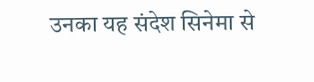उनका यह संदेश सिनेमा से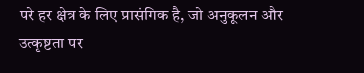परे हर क्षेत्र के लिए प्रासंगिक है, जो अनुकूलन और उत्कृष्टता पर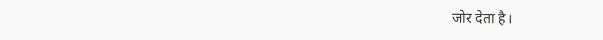जोर देता है।